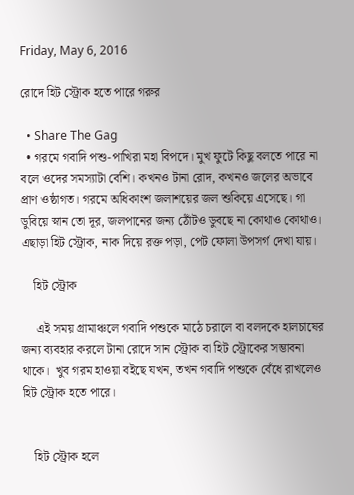Friday, May 6, 2016

রোদে হিট স্ট্রোক হতে পারে গরুর

  • Share The Gag
  • গরমে গবাদি পশু-পাখিরা মহা বিপদে। মুখ ফুটে কিছু বলতে পারে না বলে ওদের সমস্যাটা বেশি। কখনও টানা রোদ, কখনও জলের অভাবে প্রাণ ওষ্ঠাগত। গরমে অধিকাংশ জলাশয়ের জল শুকিয়ে এসেছে। গা ডুবিয়ে স্নান তো দূর, জলপানের জন্য ঠোঁটও ডুবছে না কোথাও কোথাও। এছাড়া হিট স্ট্রোক, নাক দিয়ে রক্ত পড়া, পেট ফোলা উপসর্গ দেখা যায়।

    হিট স্ট্রোক

     এই সময় গ্রামাঞ্চলে গবাদি পশুকে মাঠে চরালে বা বলদকে হালচাষের জন্য ব্যবহার করলে টানা রোদে সান স্ট্রোক বা হিট স্ট্রোকের সম্ভাবনা থাকে।  খুব গরম হাওয়া বইছে যখন, তখন গবাদি পশুকে বেঁধে রাখলেও হিট স্ট্রোক হতে পারে।


    হিট স্ট্রোক হলে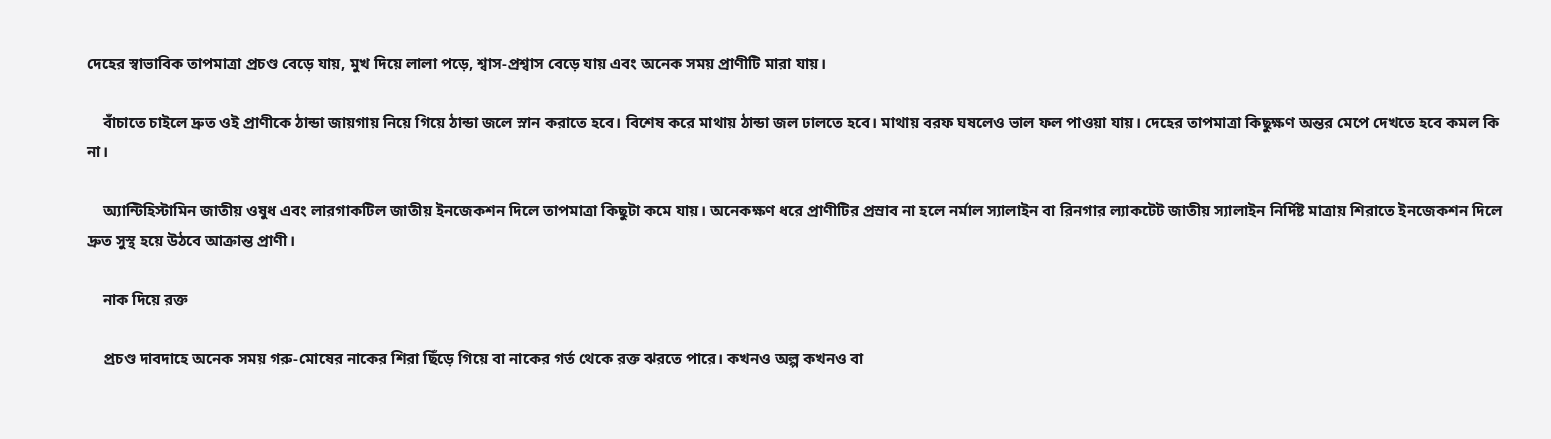দেহের স্বাভাবিক তাপমাত্রা প্রচণ্ড বেড়ে যায়, মুখ দিয়ে লালা পড়ে, শ্বাস-প্রশ্বাস বেড়ে যায় এবং অনেক সময় প্রাণীটি মারা যায়।

    বাঁচাতে চাইলে দ্রুত ওই প্রাণীকে ঠান্ডা জায়গায় নিয়ে গিয়ে ঠান্ডা জলে স্নান করাতে হবে। বিশেষ করে মাথায় ঠান্ডা জল ঢালতে হবে। মাথায় বরফ ঘষলেও ভাল ফল পাওয়া যায়। দেহের তাপমাত্রা কিছুক্ষণ অন্তর মেপে দেখতে হবে কমল কি না।

    অ্যান্টিহিস্টামিন জাতীয় ওষুধ এবং লারগাকটিল জাতীয় ইনজেকশন দিলে তাপমাত্রা কিছুটা কমে যায়। অনেকক্ষণ ধরে প্রাণীটির প্রস্রাব না হলে নর্মাল স্যালাইন বা রিনগার ল্যাকটেট জাতীয় স্যালাইন নির্দিষ্ট মাত্রায় শিরাতে ইনজেকশন দিলে দ্রুত সুস্থ হয়ে উঠবে আক্রান্ত প্রাণী।

    নাক দিয়ে রক্ত

    প্রচণ্ড দাবদাহে অনেক সময় গরু-মোষের নাকের শিরা ছিঁড়ে গিয়ে বা নাকের গর্ত থেকে রক্ত ঝরতে পারে। কখনও অল্প কখনও বা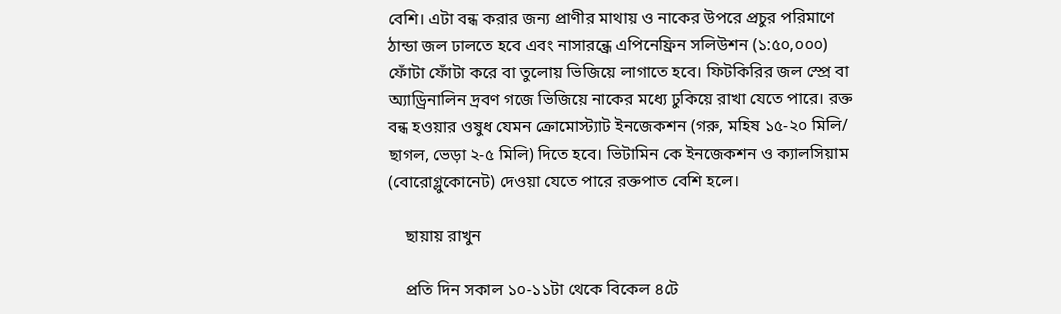বেশি। এটা বন্ধ করার জন্য প্রাণীর মাথায় ও নাকের উপরে প্রচুর পরিমাণে ঠান্ডা জল ঢালতে হবে এবং নাসারন্ধ্রে এপিনেফ্রিন সলিউশন (১:৫০,০০০) ফোঁটা ফোঁটা করে বা তুলোয় ভিজিয়ে লাগাতে হবে। ফিটকিরির জল স্প্রে বা অ্যাড্রিনালিন দ্রবণ গজে ভিজিয়ে নাকের মধ্যে ঢুকিয়ে রাখা যেতে পারে। রক্ত বন্ধ হওয়ার ওষুধ যেমন ক্রোমোস্ট্যাট ইনজেকশন (গরু, মহিষ ১৫-২০ মিলি/ ছাগল, ভেড়া ২-৫ মিলি) দিতে হবে। ভিটামিন কে ইনজেকশন ও ক্যালসিয়াম (বোরোগ্লুকোনেট) দেওয়া যেতে পারে রক্তপাত বেশি হলে।

    ছায়ায় রাখুন

    প্রতি দিন সকাল ১০-১১টা থেকে বিকেল ৪টে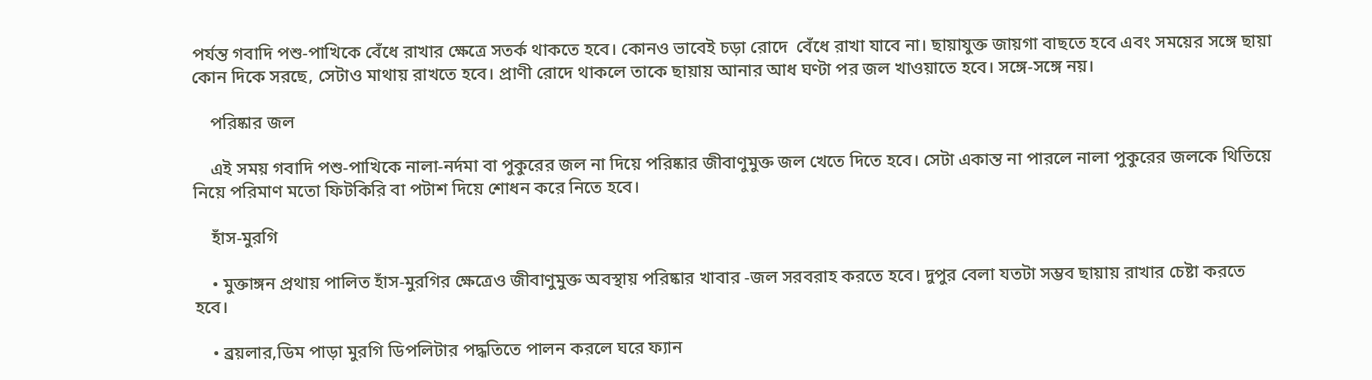পর্যন্ত গবাদি পশু-পাখিকে বেঁধে রাখার ক্ষেত্রে সতর্ক থাকতে হবে। কোনও ভাবেই চড়া রোদে  বেঁধে রাখা যাবে না। ছায়াযুক্ত জায়গা বাছতে হবে এবং সময়ের সঙ্গে ছায়া কোন দিকে সরছে, সেটাও মাথায় রাখতে হবে। প্রাণী রোদে থাকলে তাকে ছায়ায় আনার আধ ঘণ্টা পর জল খাওয়াতে হবে। সঙ্গে-সঙ্গে নয়।

    পরিষ্কার জল

    এই সময় গবাদি পশু-পাখিকে নালা-নর্দমা বা পুকুরের জল না দিয়ে পরিষ্কার জীবাণুমুক্ত জল খেতে দিতে হবে। সেটা একান্ত না পারলে নালা পুকুরের জলকে থিতিয়ে নিয়ে পরিমাণ মতো ফিটকিরি বা পটাশ দিয়ে শোধন করে নিতে হবে।

    হাঁস-মুরগি

    • মুক্তাঙ্গন প্রথায় পালিত হাঁস-মুরগির ক্ষেত্রেও জীবাণুমুক্ত অবস্থায় পরিষ্কার খাবার -জল সরবরাহ করতে হবে। দুপুর বেলা যতটা সম্ভব ছায়ায় রাখার চেষ্টা করতে হবে।

    • ব্রয়লার,ডিম পাড়া মুরগি ডিপলিটার পদ্ধতিতে পালন করলে ঘরে ফ্যান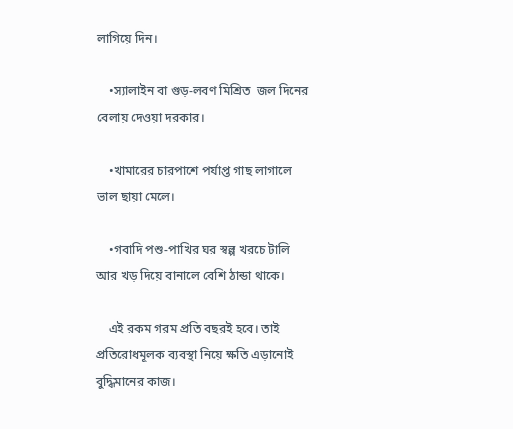লাগিয়ে দিন।

    •স্যালাইন বা গুড়-লবণ মিশ্রিত  জল দিনের বেলায় দেওয়া দরকার।

    •খামারের চারপাশে পর্যাপ্ত গাছ লাগালে ভাল ছায়া মেলে।

    •গবাদি পশু-পাখির ঘর স্বল্প খরচে টালি আর খড় দিয়ে বানালে বেশি ঠান্ডা থাকে।

    এই রকম গরম প্রতি বছরই হবে। তাই প্রতিরোধমূলক ব্যবস্থা নিয়ে ক্ষতি এড়ানোই বুদ্ধিমানের কাজ।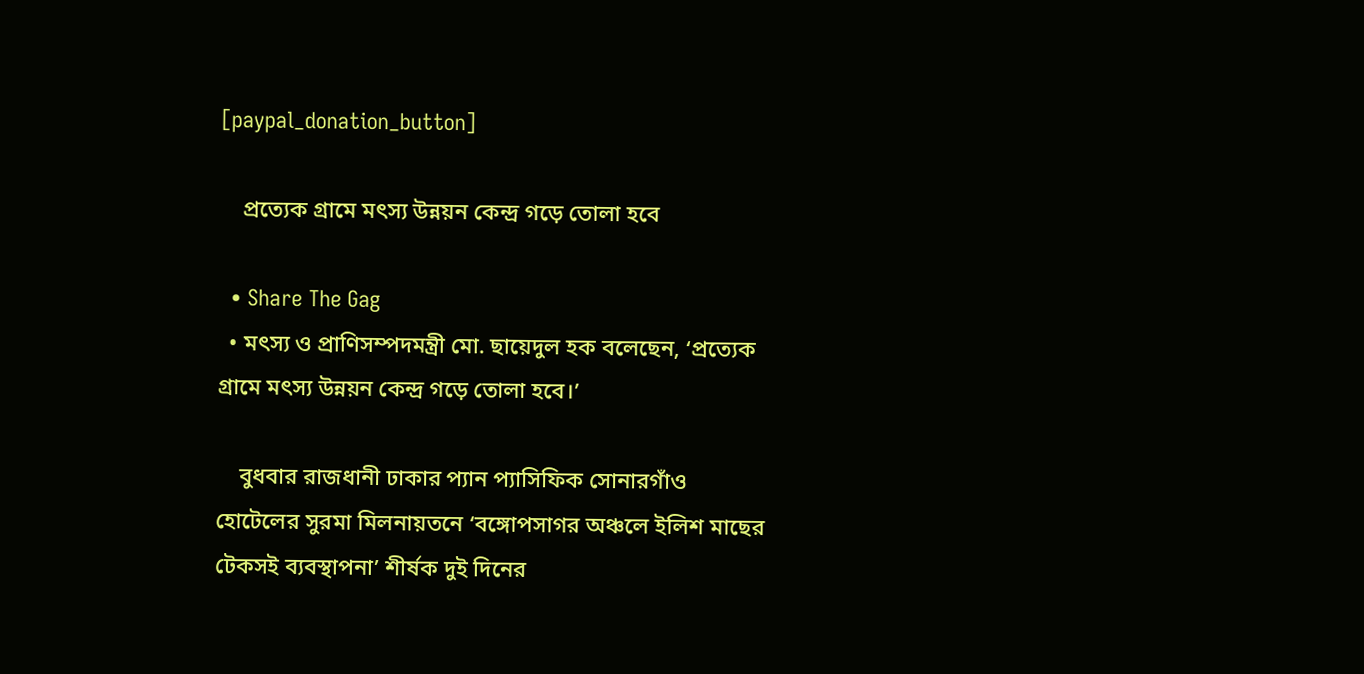[paypal_donation_button]

    প্রত্যেক গ্রামে মৎস্য উন্নয়ন কেন্দ্র গড়ে তোলা হবে

  • Share The Gag
  • মৎস্য ও প্রাণিসম্পদমন্ত্রী মো. ছায়েদুল হক বলেছেন, ‘প্রত্যেক গ্রামে মৎস্য উন্নয়ন কেন্দ্র গড়ে তোলা হবে।’

    বুধবার রাজধানী ঢাকার প্যান প্যাসিফিক সোনারগাঁও হোটেলের সুরমা মিলনায়তনে ‘বঙ্গোপসাগর অঞ্চলে ইলিশ মাছের টেকসই ব্যবস্থাপনা’ শীর্ষক দুই দিনের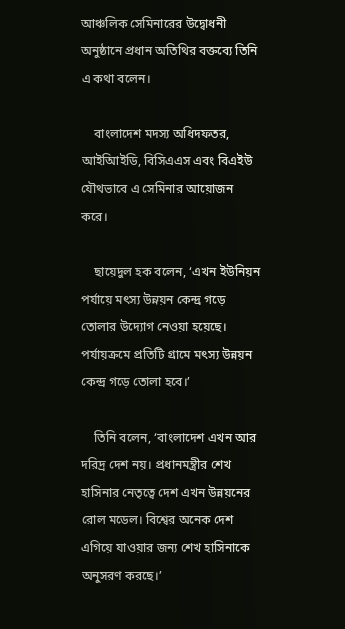আঞ্চলিক সেমিনারের উদ্বোধনী অনুষ্ঠানে প্রধান অতিথির বক্তব্যে তিনি এ কথা বলেন।

    বাংলাদেশ মদস্য অধিদফতর, আইআিইডি, বিসিএএস এবং বিএইউ যৌথভাবে এ সেমিনার আয়োজন করে।

    ছায়েদুল হক বলেন, ‘এখন ইউনিয়ন পর্যায়ে মৎস্য উন্নয়ন কেন্দ্র গড়ে তোলার উদ্যোগ নেওয়া হয়েছে। পর্যায়ক্রমে প্রতিটি গ্রামে মৎস্য উন্নয়ন কেন্দ্র গড়ে তোলা হবে।’

    তিনি বলেন, ‘বাংলাদেশ এখন আর দরিদ্র দেশ নয়। প্রধানমন্ত্রীর শেখ হাসিনার নেতৃত্বে দেশ এখন উন্নয়নের রোল মডেল। বিশ্বের অনেক দেশ এগিয়ে যাওয়ার জন্য শেখ হাসিনাকে অনুসরণ করছে।’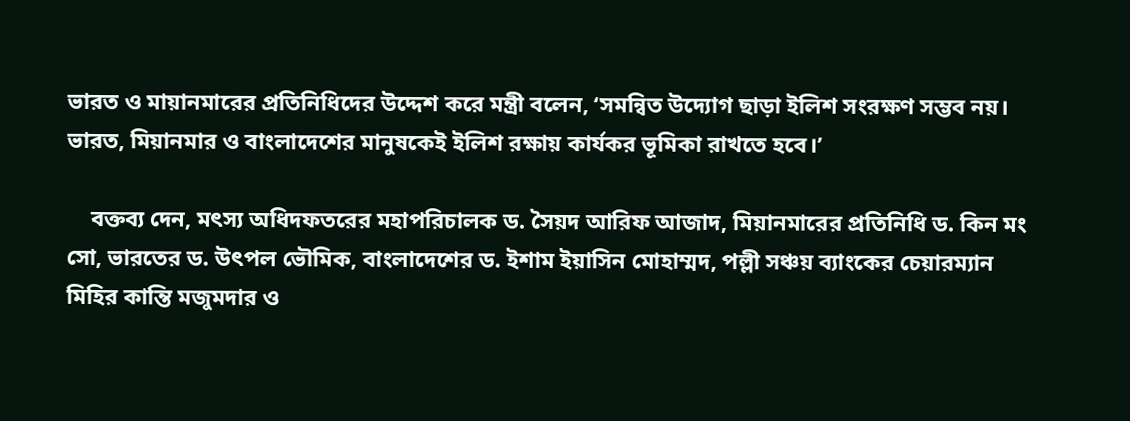ভারত ও মায়ানমারের প্রতিনিধিদের উদ্দেশ করে মন্ত্রী বলেন, ‘সমন্বিত উদ্যোগ ছাড়া ইলিশ সংরক্ষণ সম্ভব নয়। ভারত, মিয়ানমার ও বাংলাদেশের মানুষকেই ইলিশ রক্ষায় কার্যকর ভূমিকা রাখতে হবে।’

    বক্তব্য দেন, মৎস্য অধিদফতরের মহাপরিচালক ড. সৈয়দ আরিফ আজাদ, মিয়ানমারের প্রতিনিধি ড. কিন মং সো, ভারতের ড. উৎপল ভৌমিক, বাংলাদেশের ড. ইশাম ইয়াসিন মোহাম্মদ, পল্লী সঞ্চয় ব্যাংকের চেয়ারম্যান মিহির কান্তি মজুমদার ও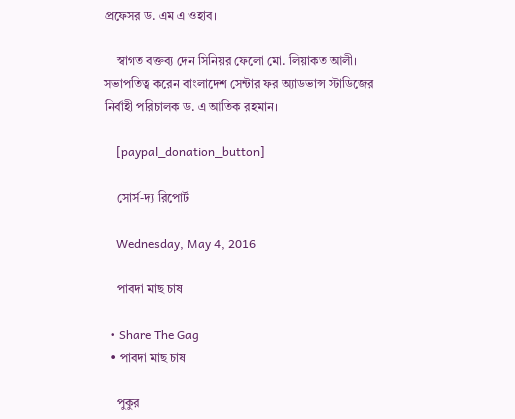প্রফেসর ড. এম এ ওহাব।

    স্বাগত বক্তব্য দেন সিনিয়র ফেলো মো. লিয়াকত আলী। সভাপতিত্ব করেন বাংলাদেশ সেন্টার ফর অ্যাডভান্স স্টাডিজের নির্বাহী পরিচালক ড. এ আতিক রহমান।

    [paypal_donation_button]

    সোর্স-দ্য রিপোর্ট

    Wednesday, May 4, 2016

    পাবদা মাছ চাষ

  • Share The Gag
  • পাবদা মাছ চাষ

    পুকুর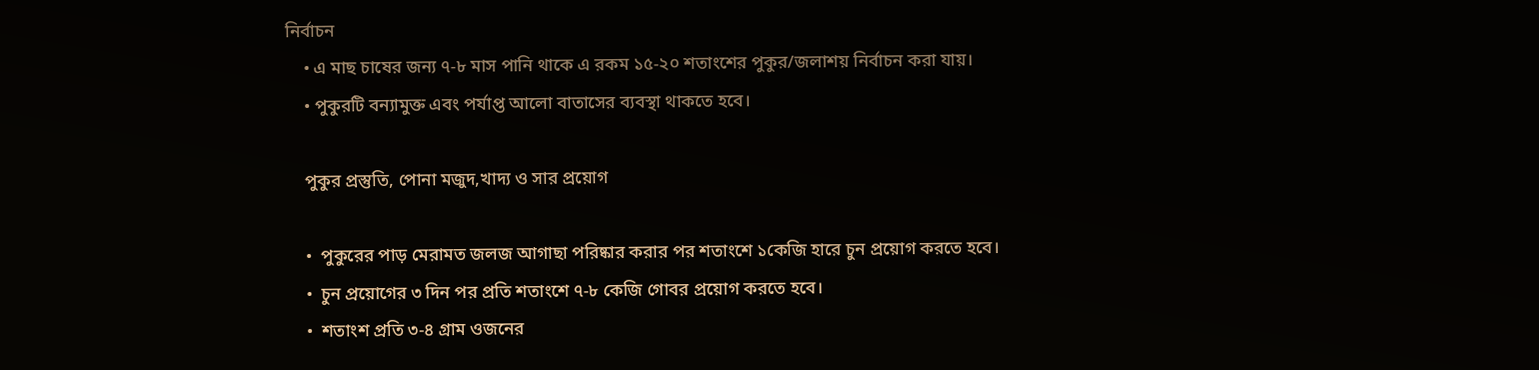নির্বাচন
    • এ মাছ চাষের জন্য ৭-৮ মাস পানি থাকে এ রকম ১৫-২০ শতাংশের পুকুর/জলাশয় নির্বাচন করা যায়।
    • পুকুরটি বন্যামুক্ত এবং পর্যাপ্ত আলো বাতাসের ব্যবস্থা থাকতে হবে।

    পুকুর প্রস্তুতি, পোনা মজুদ,খাদ্য ও সার প্রয়োগ

    •  পুকুরের পাড় মেরামত জলজ আগাছা পরিষ্কার করার পর শতাংশে ১কেজি হারে চুন প্রয়োগ করতে হবে।
    •  চুন প্রয়োগের ৩ দিন পর প্রতি শতাংশে ৭-৮ কেজি গোবর প্রয়োগ করতে হবে।
    •  শতাংশ প্রতি ৩-৪ গ্রাম ওজনের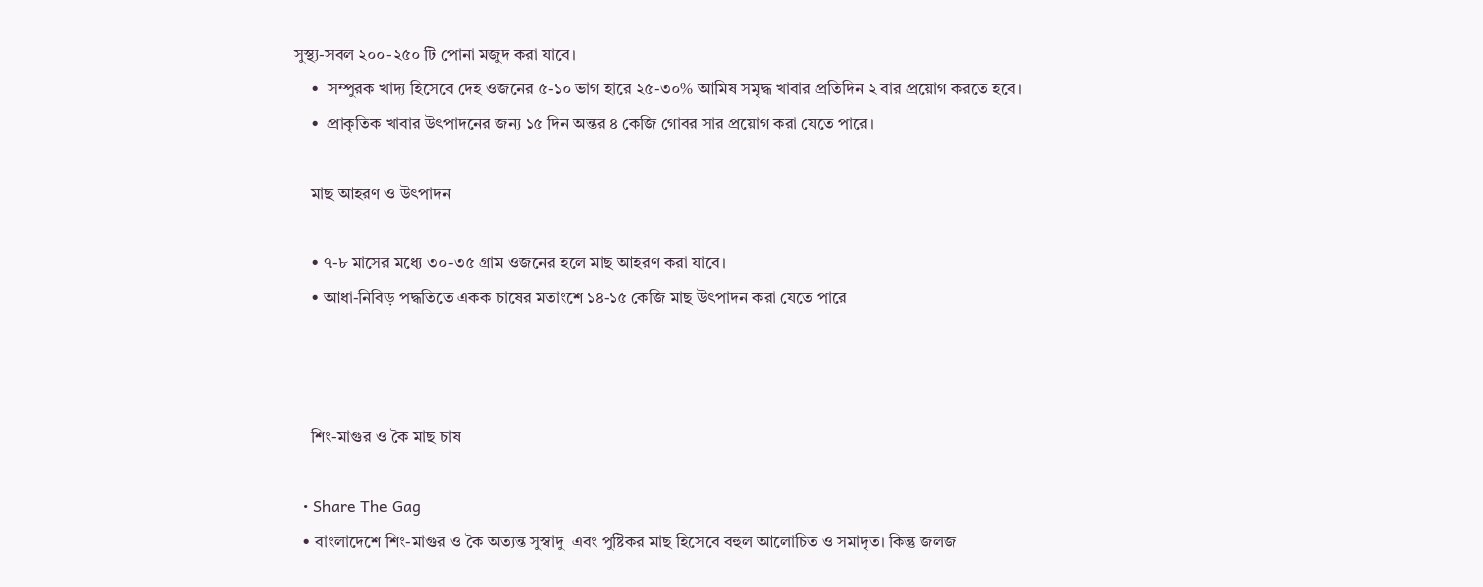সুস্থ্য-সবল ২০০-২৫০ টি পোনা মজুদ করা যাবে।
    •  সম্পুরক খাদ্য হিসেবে দেহ ওজনের ৫-১০ ভাগ হারে ২৫-৩০% আমিষ সমৃদ্ধ খাবার প্রতিদিন ২ বার প্রয়োগ করতে হবে।
    •  প্রাকৃতিক খাবার উৎপাদনের জন্য ১৫ দিন অন্তর ৪ কেজি গোবর সার প্রয়োগ করা যেতে পারে।

    মাছ আহরণ ও উৎপাদন

    • ৭-৮ মাসের মধ্যে ৩০-৩৫ গ্রাম ওজনের হলে মাছ আহরণ করা যাবে।
    • আধা-নিবিড় পদ্ধতিতে একক চাষের মতাংশে ১৪-১৫ কেজি মাছ উৎপাদন করা যেতে পারে



    শিং-মাগুর ও কৈ মাছ চাষ

  • Share The Gag
  • বাংলাদেশে শিং-মাগুর ও কৈ অত্যন্ত সুস্বাদু  এবং পুষ্টিকর মাছ হিসেবে বহুল আলোচিত ও সমাদৃত। কিন্তু জলজ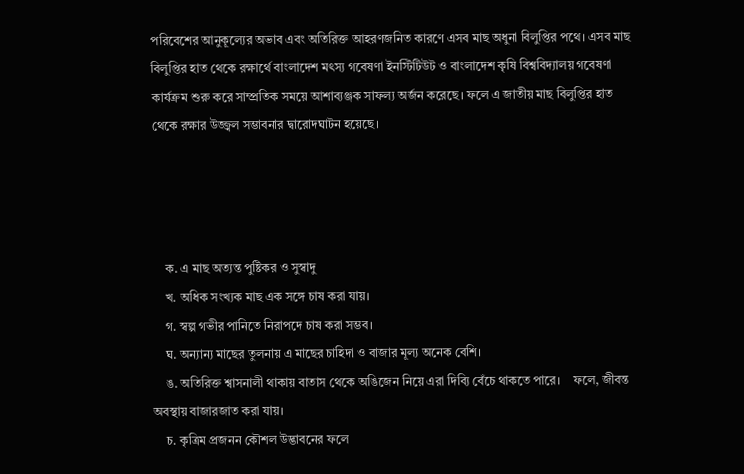পরিবেশের আনুকূল্যের অভাব এবং অতিরিক্ত আহরণজনিত কারণে এসব মাছ অধুনা বিলুপ্তির পথে। এসব মাছ বিলুপ্তির হাত থেকে রক্ষার্থে বাংলাদেশ মৎস্য গবেষণা ইনস্টিটিউট ও বাংলাদেশ কৃষি বিশ্ববিদ্যালয় গবেষণা কার্যক্রম শুরু করে সাম্প্রতিক সময়ে আশাব্যঞ্জক সাফল্য অর্জন করেছে। ফলে এ জাতীয় মাছ বিলুপ্তির হাত থেকে রক্ষার উজ্জ্বল সম্ভাবনার দ্বারোদঘাটন হয়েছে।




    ক. এ মাছ অত্যন্ত পুষ্টিকর ও সুস্বাদু
    খ. অধিক সংখ্যক মাছ এক সঙ্গে চাষ করা যায়।
    গ. স্বল্প গভীর পানিতে নিরাপদে চাষ করা সম্ভব।
    ঘ. অন্যান্য মাছের তুলনায় এ মাছের চাহিদা ও বাজার মূল্য অনেক বেশি।
    ঙ. অতিরিক্ত শ্বাসনালী থাকায় বাতাস থেকে অঙিজেন নিয়ে এরা দিব্যি বেঁচে থাকতে পারে।    ফলে, জীবন্ত অবস্থায় বাজারজাত করা যায়।
    চ. কৃত্রিম প্রজনন কৌশল উদ্ভাবনের ফলে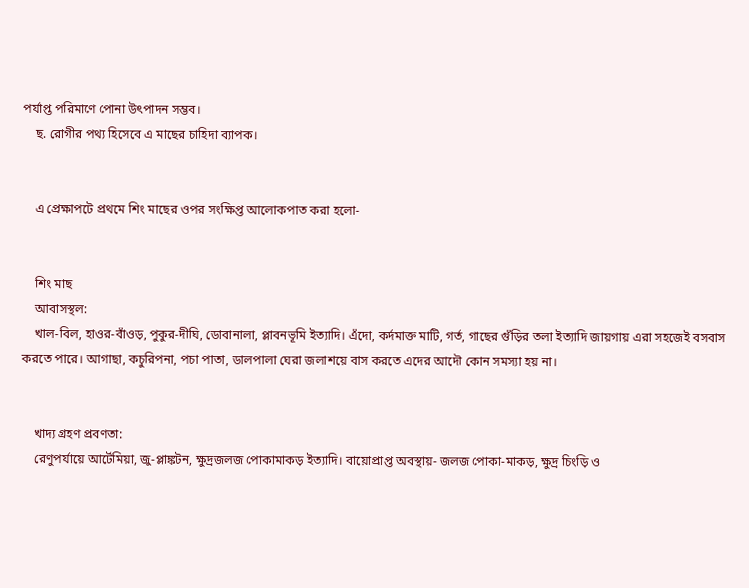পর্যাপ্ত পরিমাণে পোনা উৎপাদন সম্ভব।
    ছ. রোগীর পথ্য হিসেবে এ মাছের চাহিদা ব্যাপক।


    এ প্রেক্ষাপটে প্রথমে শিং মাছের ওপর সংক্ষিপ্ত আলোকপাত করা হলো-


    শিং মাছ
    আবাসস্থল:
    খাল-বিল, হাওর-বাঁওড়, পুকুর-দীঘি, ডোবানালা, প্লাবনভূমি ইত্যাদি। এঁদো, কর্দমাক্ত মাটি, গর্ত, গাছের গুঁড়ির তলা ইত্যাদি জায়গায় এরা সহজেই বসবাস করতে পারে। আগাছা, কচুরিপনা, পচা পাতা, ডালপালা ঘেরা জলাশয়ে বাস করতে এদের আদৌ কোন সমস্যা হয় না।


    খাদ্য গ্রহণ প্রবণতা:
    রেণুপর্যায়ে আর্টেমিয়া, জু-প্লাঙ্কটন, ক্ষুদ্রজলজ পোকামাকড় ইত্যাদি। বায়োপ্রাপ্ত অবস্থায়- জলজ পোকা-মাকড়, ক্ষুদ্র চিংড়ি ও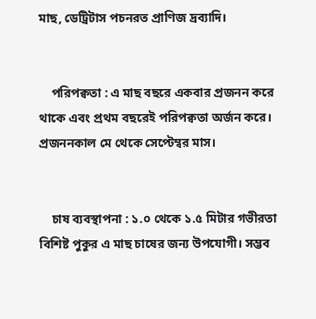মাছ, ডেট্রিটাস পচনরত প্রাণিজ দ্রব্যাদি।


    পরিপক্বতা : এ মাছ বছরে একবার প্রজনন করে থাকে এবং প্রথম বছরেই পরিপক্বতা অর্জন করে। প্রজননকাল মে থেকে সেপ্টেম্বর মাস।


    চাষ ব্যবস্থাপনা : ১.০ থেকে ১.৫ মিটার গভীরতা বিশিষ্ট পুকুর এ মাছ চাষের জন্য উপযোগী। সম্ভব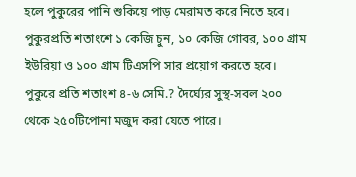হলে পুকুরের পানি শুকিয়ে পাড় মেরামত করে নিতে হবে। পুকুরপ্রতি শতাংশে ১ কেজি চুন, ১০ কেজি গোবর, ১০০ গ্রাম ইউরিয়া ও ১০০ গ্রাম টিএসপি সার প্রয়োগ করতে হবে। পুকুরে প্রতি শতাংশ ৪-৬ সেমি.? দৈর্ঘ্যের সুস্থ-সবল ২০০ থেকে ২৫০টিপোনা মজুদ করা যেতে পারে।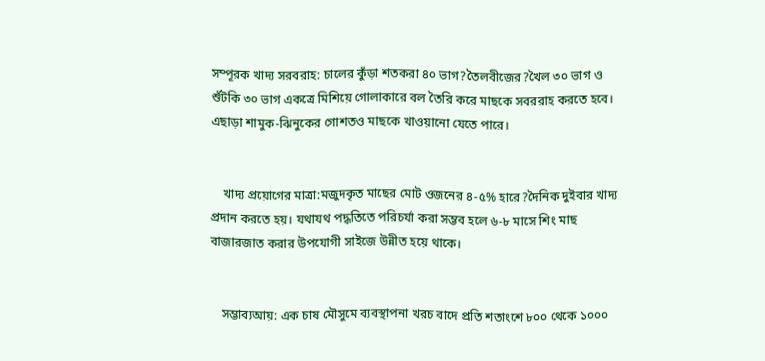সম্পূরক খাদ্য সরবরাহ: চালের কুঁড়া শতকরা ৪০ ভাগ?তৈলবীজের?খৈল ৩০ ভাগ ও শুঁটকি ৩০ ভাগ একত্রে মিশিয়ে গোলাকারে বল তৈরি করে মাছকে সবররাহ করতে হবে। এছাড়া শামুক-ঝিনুকের গোশতও মাছকে খাওয়ানো যেতে পারে।


    খাদ্য প্রয়োগের মাত্রা:মজুদকৃত মাছের মোট ওজনের ৪-৫% হারে?দৈনিক দুইবার খাদ্য প্রদান করতে হয়। যথাযথ পদ্ধতিতে পরিচর্যা করা সম্ভব হলে ৬-৮ মাসে শিং মাছ বাজারজাত করার উপযোগী সাইজে উন্নীত হয়ে থাকে।


    সম্ভাব্যআয়: এক চাষ মৌসুমে ব্যবস্থাপনা খরচ বাদে প্রতি শতাংশে ৮০০ থেকে ১০০০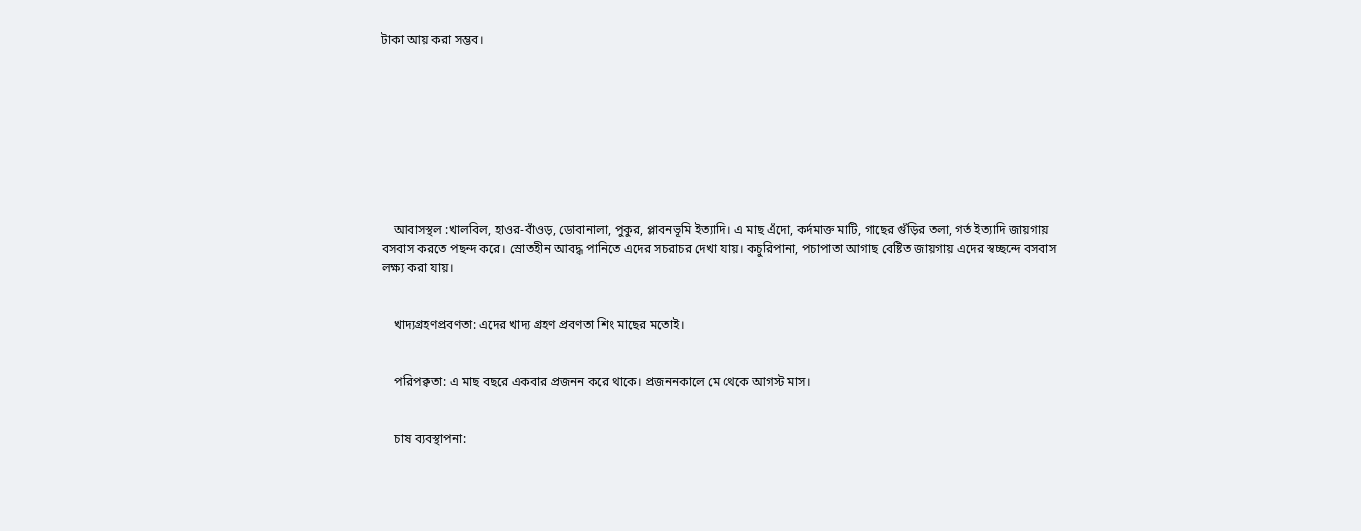টাকা আয় করা সম্ভব।









    আবাসস্থল :খালবিল, হাওর-বাঁওড়, ডোবানালা, পুকুর, প্লাবনভূমি ইত্যাদি। এ মাছ এঁদো, কর্দমাক্ত মাটি, গাছের গুঁড়ির তলা, গর্ত ইত্যাদি জায়গায় বসবাস করতে পছন্দ করে। স্রোতহীন আবদ্ধ পানিতে এদের সচরাচর দেখা যায়। কচুরিপানা, পচাপাতা আগাছ বেষ্টিত জায়গায় এদের স্বচ্ছন্দে বসবাস লক্ষ্য করা যায়।


    খাদ্যগ্রহণপ্রবণতা: এদের খাদ্য গ্রহণ প্রবণতা শিং মাছের মতোই।


    পরিপক্বতা: এ মাছ বছরে একবার প্রজনন করে থাকে। প্রজননকালে মে থেকে আগস্ট মাস।


    চাষ ব্যবস্থাপনা: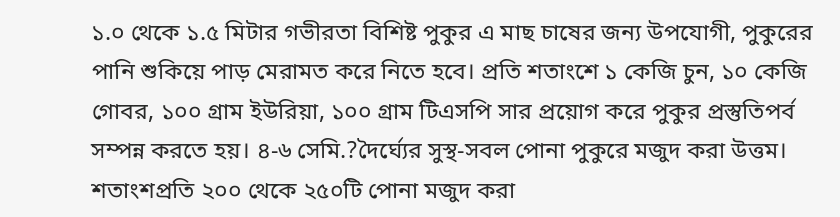১.০ থেকে ১.৫ মিটার গভীরতা বিশিষ্ট পুকুর এ মাছ চাষের জন্য উপযোগী, পুকুরের পানি শুকিয়ে পাড় মেরামত করে নিতে হবে। প্রতি শতাংশে ১ কেজি চুন, ১০ কেজি গোবর, ১০০ গ্রাম ইউরিয়া, ১০০ গ্রাম টিএসপি সার প্রয়োগ করে পুকুর প্রস্তুতিপর্ব সম্পন্ন করতে হয়। ৪-৬ সেমি.?দৈর্ঘ্যের সুস্থ-সবল পোনা পুকুরে মজুদ করা উত্তম। শতাংশপ্রতি ২০০ থেকে ২৫০টি পোনা মজুদ করা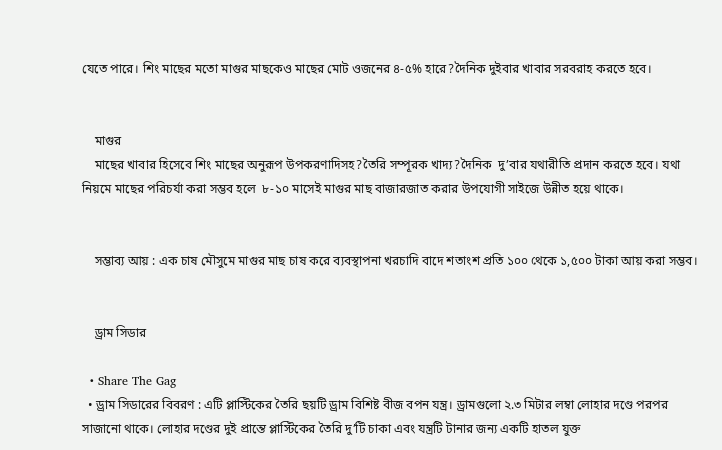যেতে পারে। শিং মাছের মতো মাগুর মাছকেও মাছের মোট ওজনের ৪-৫% হারে?দৈনিক দুইবার খাবার সরবরাহ করতে হবে।


    মাগুর
    মাছের খাবার হিসেবে শিং মাছের অনুরূপ উপকরণাদিসহ?তৈরি সম্পূরক খাদ্য?দৈনিক  দু’বার যথারীতি প্রদান করতে হবে। যথা নিয়মে মাছের পরিচর্যা করা সম্ভব হলে  ৮-১০ মাসেই মাগুর মাছ বাজারজাত করার উপযোগী সাইজে উন্নীত হয়ে থাকে।


    সম্ভাব্য আয় : এক চাষ মৌসুমে মাগুর মাছ চাষ করে ব্যবস্থাপনা খরচাদি বাদে শতাংশ প্রতি ১০০ থেকে ১,৫০০ টাকা আয় করা সম্ভব।


    ড্রাম সিডার

  • Share The Gag
  • ড্রাম সিডারের বিবরণ : এটি প্লাস্টিকের তৈরি ছয়টি ড্রাম বিশিষ্ট বীজ বপন যন্ত্র। ড্রামগুলো ২.৩ মিটার লম্বা লোহার দণ্ডে পরপর সাজানো থাকে। লোহার দণ্ডের দুই প্রান্তে প্লাস্টিকের তৈরি দু’টি চাকা এবং যন্ত্রটি টানার জন্য একটি হাতল যুক্ত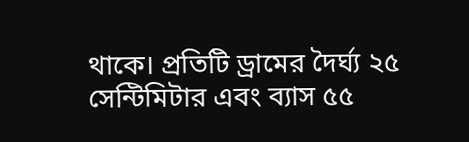থাকে। প্রতিটি ড্রামের দৈর্ঘ্য ২৫ সেন্টিমিটার এবং ব্যাস ৫৫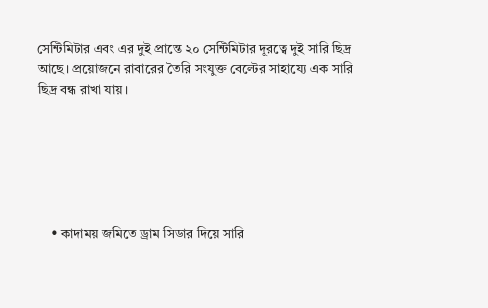সেন্টিমিটার এবং এর দুই প্রান্তে ২০ সেন্টিমিটার দূরত্বে দুই সারি ছিদ্র আছে। প্রয়োজনে রাবারের তৈরি সংযুক্ত বেল্টের সাহায্যে এক সারি ছিদ্র বন্ধ রাখা যায়।






    • কাদাময় জমিতে ড্রাম সিডার দিয়ে সারি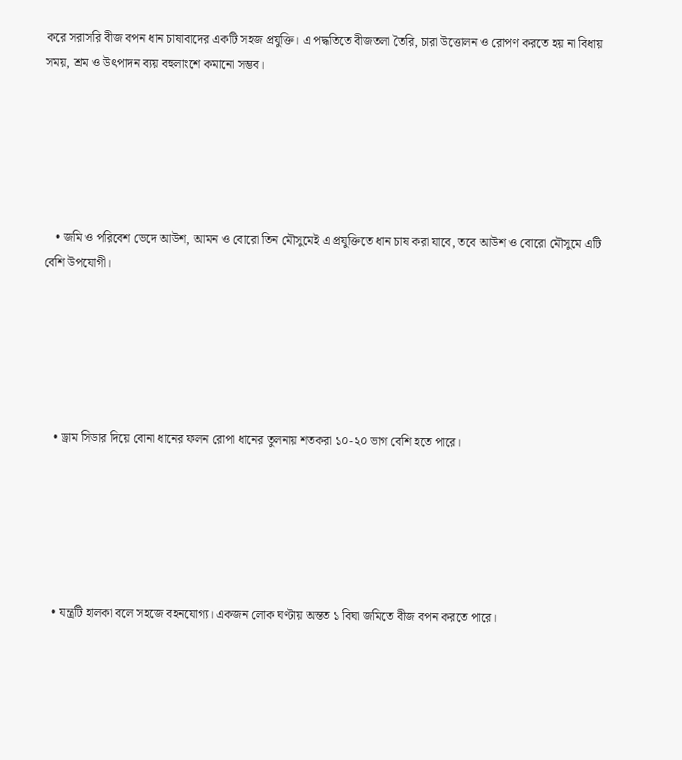করে সরাসরি বীজ বপন ধান চাষাবাদের একটি সহজ প্রযুক্তি। এ পদ্ধতিতে বীজতলা তৈরি, চারা উত্তোলন ও রোপণ করতে হয় না বিধায় সময়, শ্রম ও উৎপাদন ব্যয় বহুলাংশে কমানো সম্ভব।






    • জমি ও পরিবেশ ভেদে আউশ, আমন ও বোরো তিন মৌসুমেই এ প্রযুক্তিতে ধান চাষ করা যাবে, তবে আউশ ও বোরো মৌসুমে এটি বেশি উপযোগী।






    • ড্রাম সিডার দিয়ে বোনা ধানের ফলন রোপা ধানের তুলনায় শতকরা ১০-২০ ভাগ বেশি হতে পারে।






    • যন্ত্রটি হালকা বলে সহজে বহনযোগ্য। একজন লোক ঘণ্টায় অন্তত ১ বিঘা জমিতে বীজ বপন করতে পারে।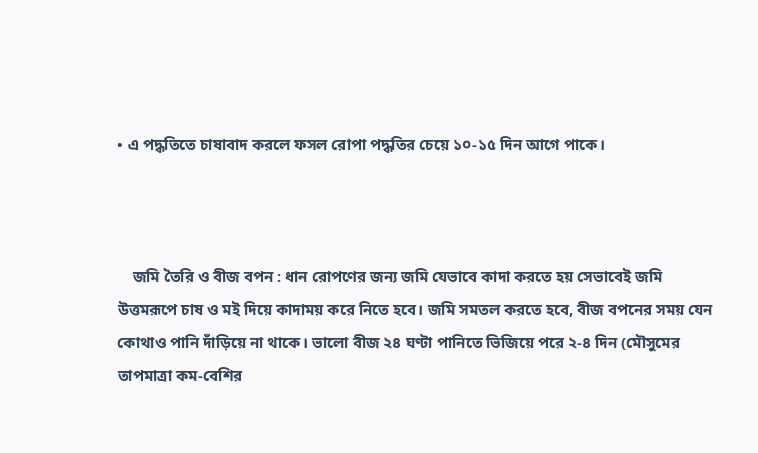• এ পদ্ধতিতে চাষাবাদ করলে ফসল রোপা পদ্ধতির চেয়ে ১০-১৫ দিন আগে পাকে।



    জমি তৈরি ও বীজ বপন : ধান রোপণের জন্য জমি যেভাবে কাদা করতে হয় সেভাবেই জমি উত্তমরূপে চাষ ও মই দিয়ে কাদাময় করে নিতে হবে। জমি সমতল করতে হবে, বীজ বপনের সময় যেন কোথাও পানি দাঁড়িয়ে না থাকে। ভালো বীজ ২৪ ঘণ্টা পানিতে ভিজিয়ে পরে ২-৪ দিন (মৌসুমের তাপমাত্রা কম-বেশির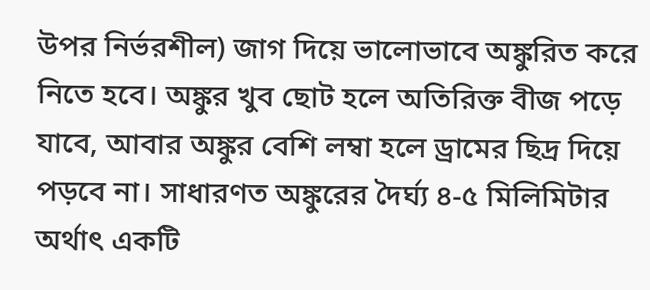উপর নির্ভরশীল) জাগ দিয়ে ভালোভাবে অঙ্কুরিত করে নিতে হবে। অঙ্কুর খুব ছোট হলে অতিরিক্ত বীজ পড়ে যাবে, আবার অঙ্কুর বেশি লম্বা হলে ড্রামের ছিদ্র দিয়ে পড়বে না। সাধারণত অঙ্কুরের দৈর্ঘ্য ৪-৫ মিলিমিটার অর্থাৎ একটি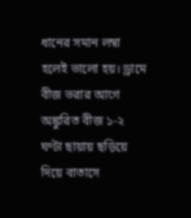ধানের সমান লম্বা হলেই ভালো হয়। ড্রামে বীজ ভরার আগে অঙ্কুরিত বীজ ১-২ ঘণ্টা ছায়ায় ছড়িয়ে দিয়ে বাতাসে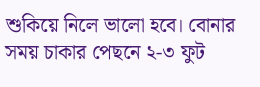শুকিয়ে নিলে ভালো হবে। বোনার সময় চাকার পেছনে ২-৩ ফুট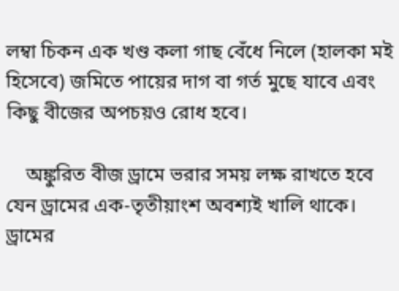লম্বা চিকন এক খণ্ড কলা গাছ বেঁধে নিলে (হালকা মই হিসেবে) জমিতে পায়ের দাগ বা গর্ত মুছে যাবে এবং কিছু বীজের অপচয়ও রোধ হবে।

    অঙ্কুরিত বীজ ড্রামে ভরার সময় লক্ষ রাখতে হবে যেন ড্রামের এক-তৃতীয়াংশ অবশ্যই খালি থাকে। ড্রামের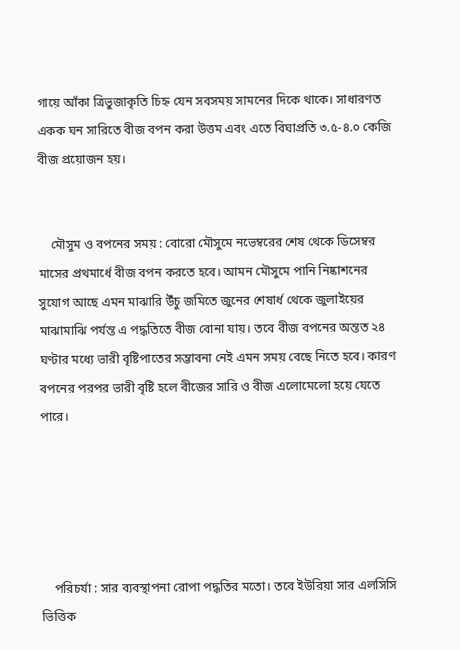গায়ে আঁকা ত্রিভুজাকৃতি চিহ্ন যেন সবসময় সামনের দিকে থাকে। সাধারণত একক ঘন সারিতে বীজ বপন করা উত্তম এবং এতে বিঘাপ্রতি ৩.৫-৪.০ কেজি বীজ প্রয়োজন হয়।


    মৌসুম ও বপনের সময় : বোরো মৌসুমে নভেম্বরের শেষ থেকে ডিসেম্বর মাসের প্রথমার্ধে বীজ বপন করতে হবে। আমন মৌসুমে পানি নিষ্কাশনের সুযোগ আছে এমন মাঝারি উঁচু জমিতে জুনের শেষার্ধ থেকে জুলাইয়ের মাঝামাঝি পর্যন্ত এ পদ্ধতিতে বীজ বোনা যায়। তবে বীজ বপনের অন্তত ২৪ ঘণ্টার মধ্যে ভারী বৃষ্টিপাতের সম্ভাবনা নেই এমন সময় বেছে নিতে হবে। কারণ বপনের পরপর ভারী বৃষ্টি হলে বীজের সারি ও বীজ এলোমেলো হয়ে যেতে পারে।





    পরিচর্যা : সার ব্যবস্থাপনা রোপা পদ্ধতির মতো। তবে ইউরিয়া সার এলসিসি ভিত্তিক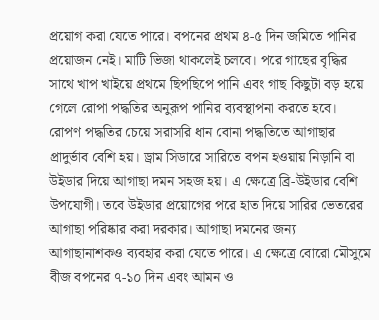প্রয়োগ করা যেতে পারে। বপনের প্রথম ৪-৫ দিন জমিতে পানির প্রয়োজন নেই। মাটি ভিজা থাকলেই চলবে। পরে গাছের বৃদ্ধির সাথে খাপ খাইয়ে প্রথমে ছিপছিপে পানি এবং গাছ কিছুটা বড় হয়ে গেলে রোপা পদ্ধতির অনুরূপ পানির ব্যবস্থাপনা করতে হবে। রোপণ পদ্ধতির চেয়ে সরাসরি ধান বোনা পদ্ধতিতে আগাছার প্রাদুর্ভাব বেশি হয়। ড্রাম সিডারে সারিতে বপন হওয়ায় নিড়ানি বা উইডার দিয়ে আগাছা দমন সহজ হয়। এ ক্ষেত্রে ব্রি-উইডার বেশি উপযোগী। তবে উইডার প্রয়োগের পরে হাত দিয়ে সারির ভেতরের আগাছা পরিষ্কার করা দরকার। আগাছা দমনের জন্য আগাছানাশকও ব্যবহার করা যেতে পারে। এ ক্ষেত্রে বোরো মৌসুমে বীজ বপনের ৭-১০ দিন এবং আমন ও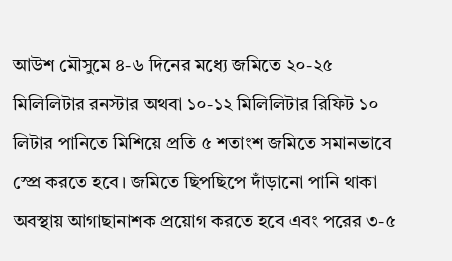আউশ মৌসুমে ৪-৬ দিনের মধ্যে জমিতে ২০-২৫ মিলিলিটার রনস্টার অথবা ১০-১২ মিলিলিটার রিফিট ১০ লিটার পানিতে মিশিয়ে প্রতি ৫ শতাংশ জমিতে সমানভাবে স্প্রে করতে হবে। জমিতে ছিপছিপে দাঁড়ানো পানি থাকা অবস্থায় আগাছানাশক প্রয়োগ করতে হবে এবং পরের ৩-৫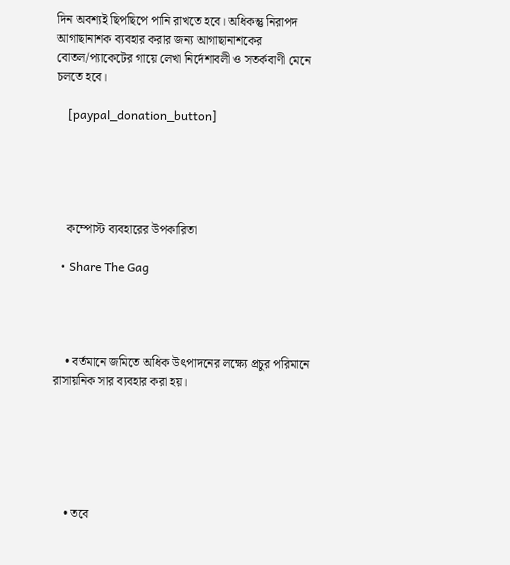দিন অবশ্যই ছিপছিপে পানি রাখতে হবে। অধিকন্তু নিরাপদ আগাছানাশক ব্যবহার করার জন্য আগাছানাশকের বোতল/প্যাকেটের গায়ে লেখা নির্দেশাবলী ও সতর্কবাণী মেনে চলতে হবে।

    [paypal_donation_button]





    কম্পোস্ট ব্যবহারের উপকারিতা

  • Share The Gag




    • বর্তমানে জমিতে অধিক উৎপাদনের লক্ষ্যে প্রচুর পরিমানে রাসায়নিক সার ব্যবহার করা হয়।






    • তবে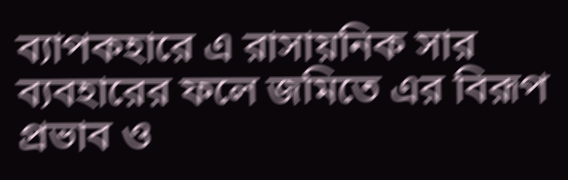ব্যাপকহারে এ রাসায়নিক সার ব্যবহারের ফলে জমিতে এর বিরূপ প্রভাব ও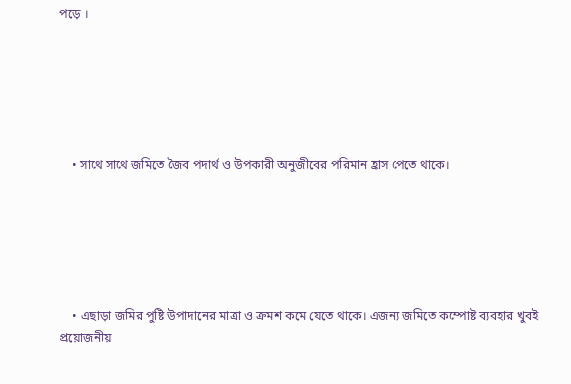পড়ে ।






    • সাথে সাথে জমিতে জৈব পদার্থ ও উপকারী অনুজীবের পরিমান হ্রাস পেতে থাকে।






    • এছাড়া জমির পুষ্টি উপাদানের মাত্রা ও ক্রমশ কমে যেতে থাকে। এজন্য জমিতে কম্পোষ্ট ব্যবহার খুবই প্রয়োজনীয়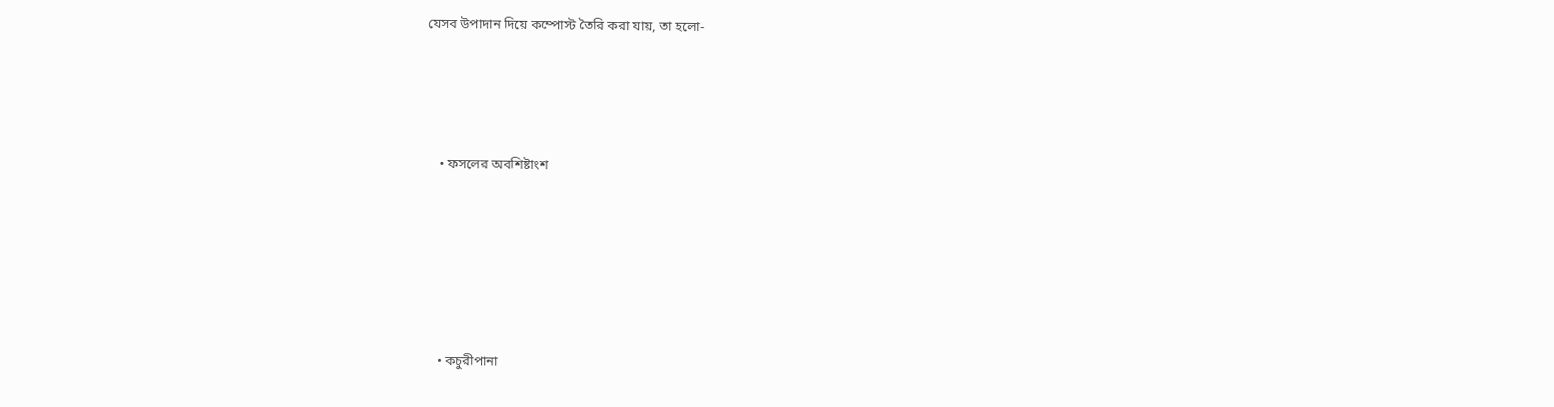যেসব উপাদান দিয়ে কম্পোস্ট তৈরি করা যায়, তা হলো-




    • ফসলের অবশিষ্টাংশ






    • কচুরীপানা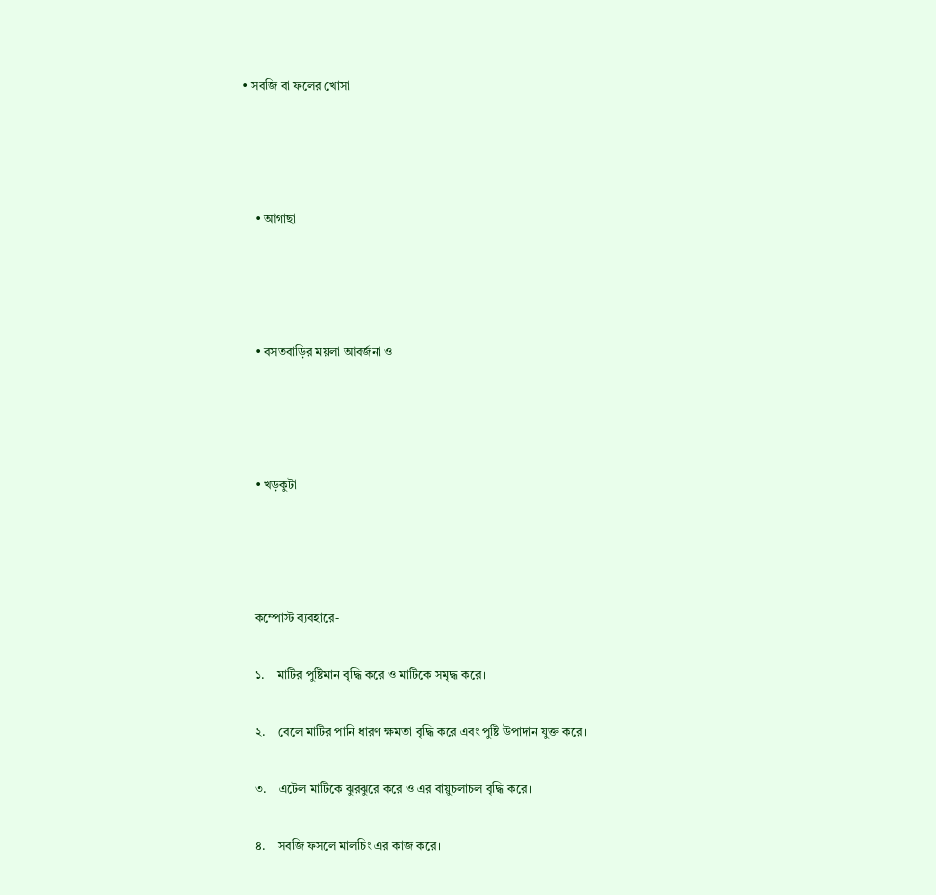• সবজি বা ফলের খোসা






    • আগাছা






    • বসতবাড়ির ময়লা আবর্জনা ও






    • খড়কুটা






    কম্পোস্ট ব্যবহারে-


    ১.    মাটির পুষ্টিমান বৃদ্ধি করে ও মাটিকে সমৃদ্ধ করে।


    ২.    বেলে মাটির পানি ধারণ ক্ষমতা বৃদ্ধি করে এবং পুষ্টি উপাদান যুক্ত করে।


    ৩.    এটেল মাটিকে ঝুরঝুরে করে ও এর বায়ুচলাচল বৃদ্ধি করে।


    ৪.    সবজি ফসলে মালচিং এর কাজ করে।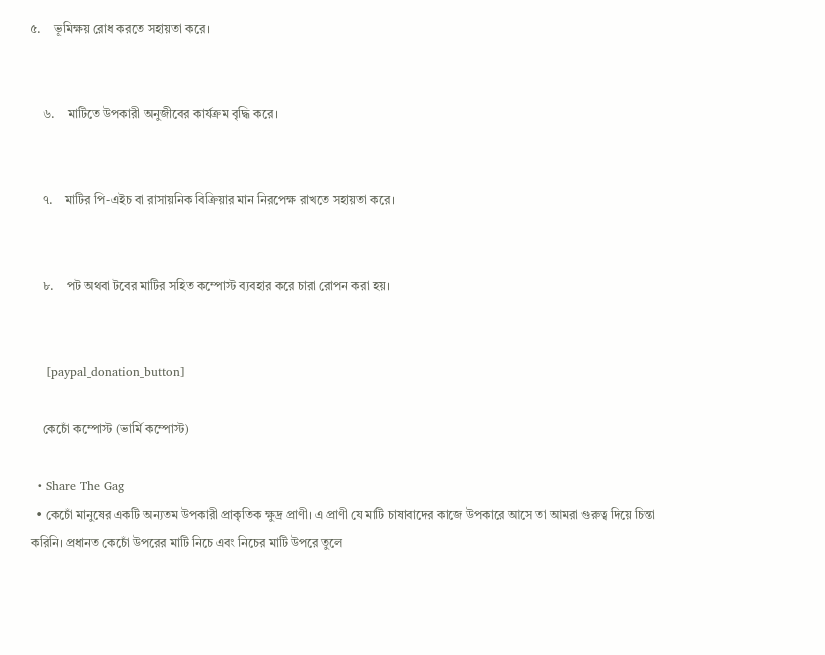৫.    ভূমিক্ষয় রোধ করতে সহায়তা করে।


    ৬.    মাটিতে উপকারী অনুজীবের কার্যক্রম বৃদ্ধি করে।


    ৭.    মাটির পি-এইচ বা রাসায়নিক বিক্রিয়ার মান নিরপেক্ষ রাখতে সহায়তা করে।


    ৮.    পট অথবা টবের মাটির সহিত কম্পোস্ট ব্যবহার করে চারা রোপন করা হয়।


    [paypal_donation_button]

    কেচোঁ কম্পোস্ট (ভার্মি কম্পোস্ট)

  • Share The Gag
  • কেচোঁ মানুষের একটি অন্যতম উপকারী প্রাকৃতিক ক্ষুদ্র প্রাণী। এ প্রাণী যে মাটি চাষাবাদের কাজে উপকারে আসে তা আমরা গুরুত্ব দিয়ে চিন্তা করিনি। প্রধানত কেচোঁ উপরের মাটি নিচে এবং নিচের মাটি উপরে তুলে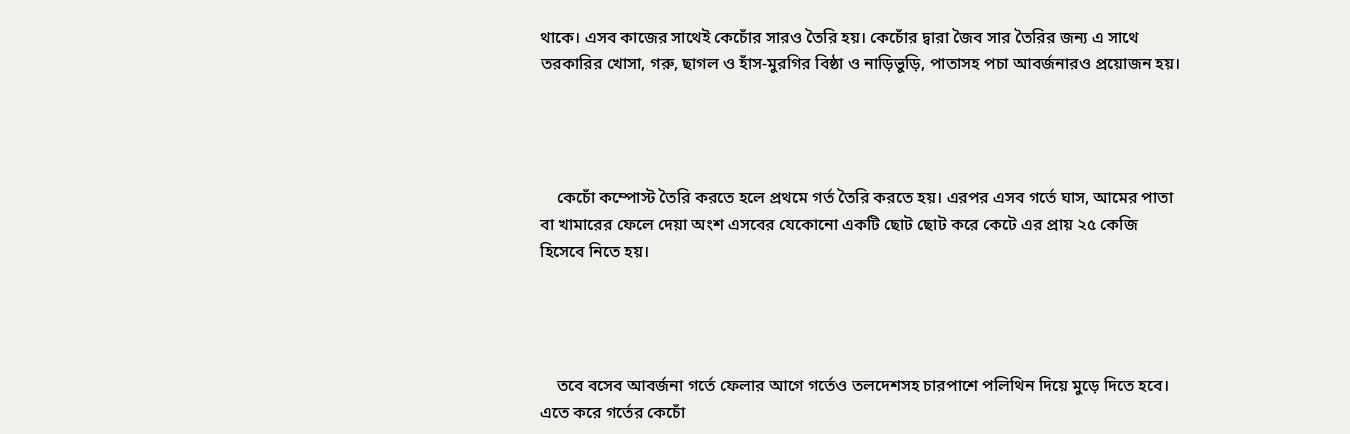থাকে। এসব কাজের সাথেই কেচোঁর সারও তৈরি হয়। কেচোঁর দ্বারা জৈব সার তৈরির জন্য এ সাথে তরকারির খোসা, গরু, ছাগল ও হাঁস-মুরগির বিষ্ঠা ও নাড়িভুড়ি, পাতাসহ পচা আবর্জনারও প্রয়োজন হয়।




    কেচোঁ কম্পোস্ট তৈরি করতে হলে প্রথমে গর্ত তৈরি করতে হয়। এরপর এসব গর্তে ঘাস, আমের পাতা বা খামারের ফেলে দেয়া অংশ এসবের যেকোনো একটি ছোট ছোট করে কেটে এর প্রায় ২৫ কেজি হিসেবে নিতে হয়।




    তবে বসেব আবর্জনা গর্তে ফেলার আগে গর্তেও তলদেশসহ চারপাশে পলিথিন দিয়ে মুড়ে দিতে হবে। এতে করে গর্তের কেচোঁ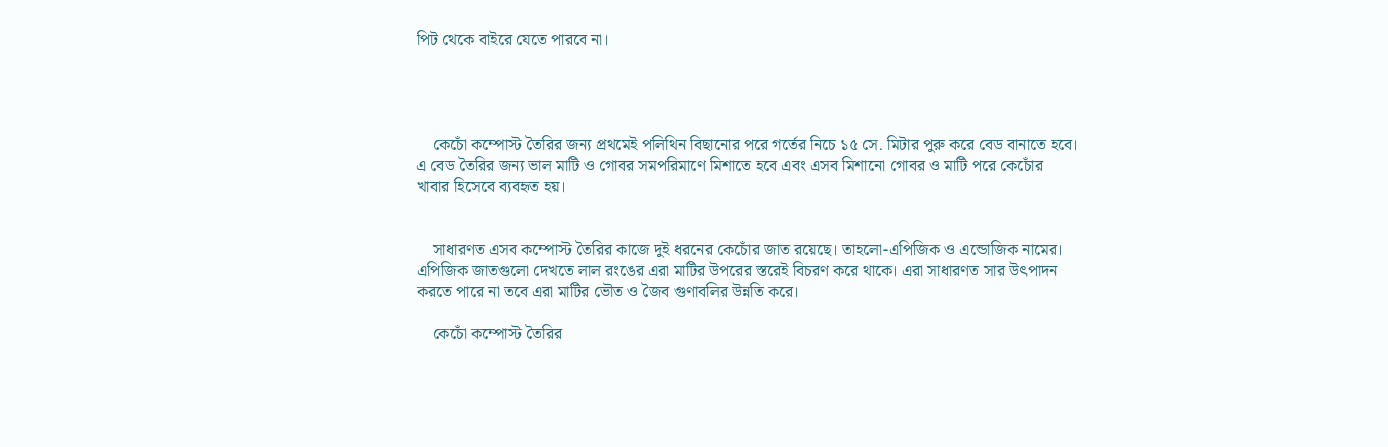পিট থেকে বাইরে যেতে পারবে না।




    কেচোঁ কম্পোস্ট তৈরির জন্য প্রথমেই পলিথিন বিছানোর পরে গর্তের নিচে ১৫ সে. মিটার পুরু করে বেড বানাতে হবে। এ বেড তৈরির জন্য ভাল মাটি ও গোবর সমপরিমাণে মিশাতে হবে এবং এসব মিশানো গোবর ও মাটি পরে কেচোঁর খাবার হিসেবে ব্যবহৃত হয়।


    সাধারণত এসব কম্পোস্ট তৈরির কাজে দুই ধরনের কেচোঁর জাত রয়েছে। তাহলো-এপিজিক ও এন্ডোজিক নামের। এপিজিক জাতগুলো দেখতে লাল রংঙের এরা মাটির উপরের স্তরেই বিচরণ করে থাকে। এরা সাধারণত সার উৎপাদন করতে পারে না তবে এরা মাটির ভৌত ও জৈব গুণাবলির উন্নতি করে।

    কেচোঁ কম্পোস্ট তৈরির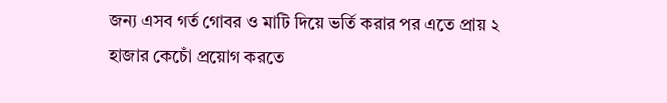জন্য এসব গর্ত গোবর ও মাটি দিয়ে ভর্তি করার পর এতে প্রায় ২ হাজার কেচোঁ প্রয়োগ করতে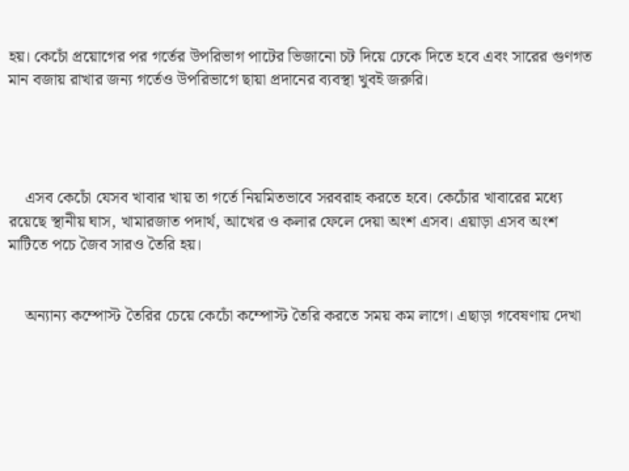হয়। কেচোঁ প্রয়োগের পর গর্তের উপরিভাগ পাটের ভিজানো চট দিয়ে ঢেকে দিতে হবে এবং সারের গুণগত মান বজায় রাখার জন্য গর্তেও উপরিভাগে ছায়া প্রদানের ব্যবস্থা খুবই জরুরি।




    এসব কেচোঁ যেসব খাবার খায় তা গর্তে নিয়মিতভাবে সরবরাহ করতে হবে। কেচোঁর খাবারের মধ্যে রয়েছে স্থানীয় ঘাস, খামারজাত পদার্থ, আখের ও কলার ফেলে দেয়া অংশ এসব। এয়াড়া এসব অংশ মাটিতে পচে জৈব সারও তৈরি হয়।


    অন্যান্য কম্পোস্ট তৈরির চেয়ে কেচোঁ কম্পোস্ট তৈরি করতে সময় কম লাগে। এছাড়া গবেষণায় দেখা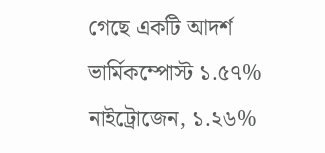গেছে একটি আদর্শ ভার্মিকম্পোস্ট ১.৫৭% নাইট্রোজেন, ১.২৬%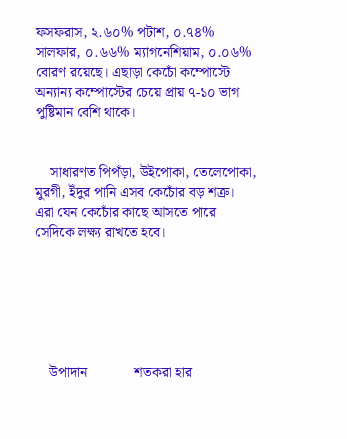ফসফরাস, ২.৬০% পটাশ, ০.৭৪% সালফার, ০.৬৬% ম্যাগনেশিয়াম, ০.০৬% বোরণ রয়েছে। এছাড়া কেচোঁ কম্পোস্টে অন্যান্য কম্পোস্টের চেয়ে প্রায় ৭-১০ ভাগ পুষ্টিমান বেশি থাকে।


    সাধারণত পিপঁড়া, উইপোকা, তেলেপোকা, মুরগী, ইঁদুর পানি এসব কেচোঁর বড় শত্রু। এরা যেন কেচোঁর কাছে আসতে পারে সেদিকে লক্ষ্য রাখতে হবে।






    উপাদান             শতকরা হার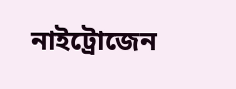নাইট্রোজেন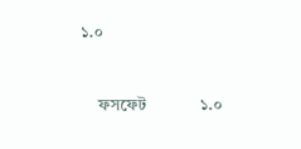১.০


    ফসফেট             ১.০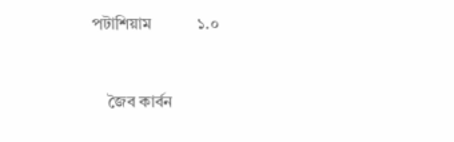পটাশিয়াম           ১.০


    জৈব কার্বন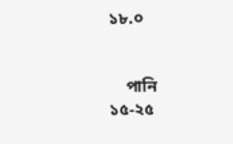১৮.০


    পানি                ১৫-২৫